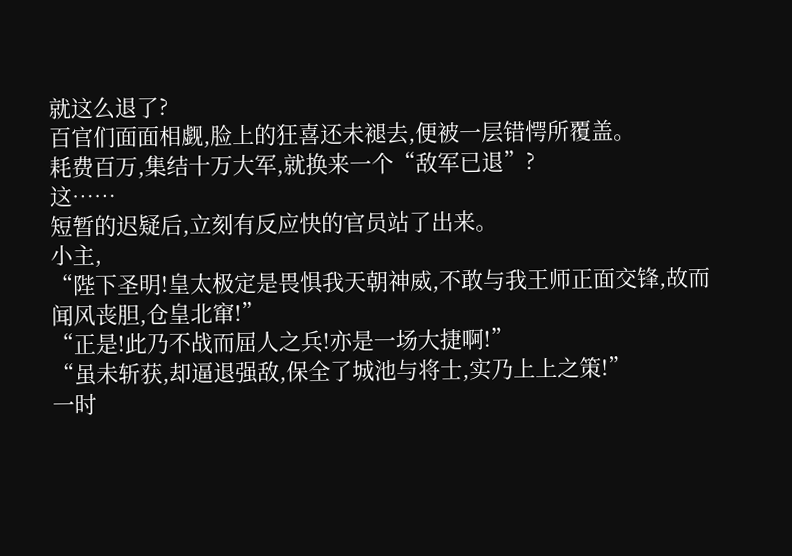就这么退了?
百官们面面相觑,脸上的狂喜还未褪去,便被一层错愕所覆盖。
耗费百万,集结十万大军,就换来一个“敌军已退”?
这……
短暂的迟疑后,立刻有反应快的官员站了出来。
小主,
“陛下圣明!皇太极定是畏惧我天朝神威,不敢与我王师正面交锋,故而闻风丧胆,仓皇北窜!”
“正是!此乃不战而屈人之兵!亦是一场大捷啊!”
“虽未斩获,却逼退强敌,保全了城池与将士,实乃上上之策!”
一时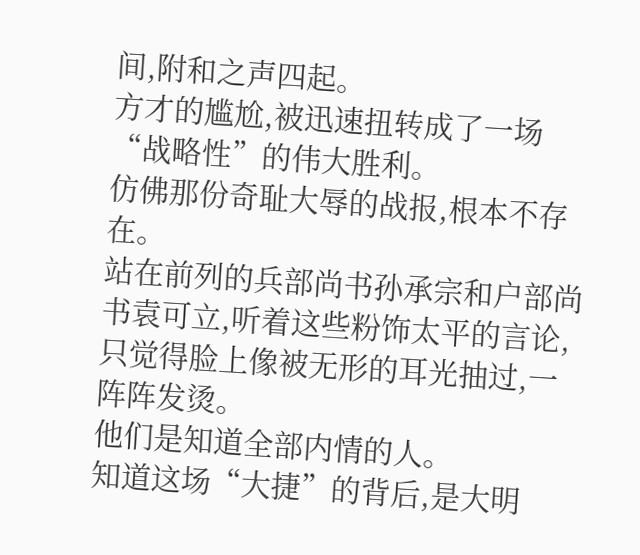间,附和之声四起。
方才的尴尬,被迅速扭转成了一场“战略性”的伟大胜利。
仿佛那份奇耻大辱的战报,根本不存在。
站在前列的兵部尚书孙承宗和户部尚书袁可立,听着这些粉饰太平的言论,只觉得脸上像被无形的耳光抽过,一阵阵发烫。
他们是知道全部内情的人。
知道这场“大捷”的背后,是大明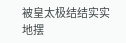被皇太极结结实实地摆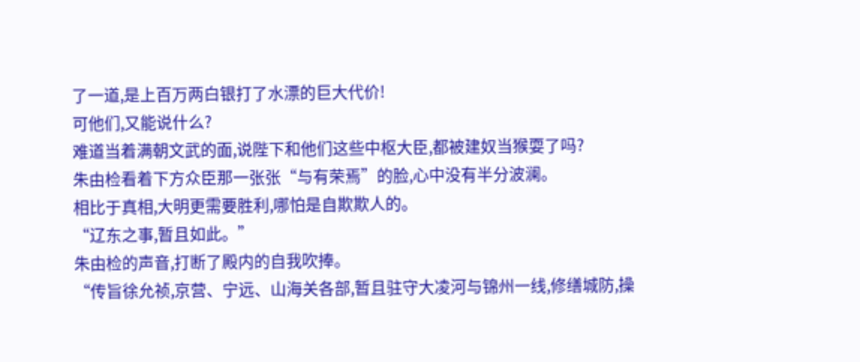了一道,是上百万两白银打了水漂的巨大代价!
可他们,又能说什么?
难道当着满朝文武的面,说陛下和他们这些中枢大臣,都被建奴当猴耍了吗?
朱由检看着下方众臣那一张张“与有荣焉”的脸,心中没有半分波澜。
相比于真相,大明更需要胜利,哪怕是自欺欺人的。
“辽东之事,暂且如此。”
朱由检的声音,打断了殿内的自我吹捧。
“传旨徐允祯,京营、宁远、山海关各部,暂且驻守大凌河与锦州一线,修缮城防,操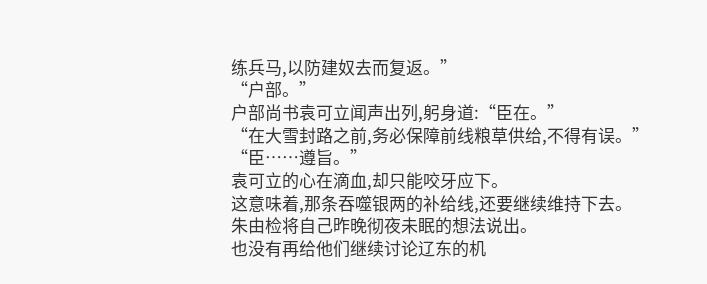练兵马,以防建奴去而复返。”
“户部。”
户部尚书袁可立闻声出列,躬身道:“臣在。”
“在大雪封路之前,务必保障前线粮草供给,不得有误。”
“臣……遵旨。”
袁可立的心在滴血,却只能咬牙应下。
这意味着,那条吞噬银两的补给线,还要继续维持下去。
朱由检将自己昨晚彻夜未眠的想法说出。
也没有再给他们继续讨论辽东的机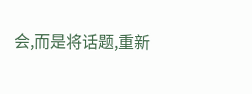会,而是将话题,重新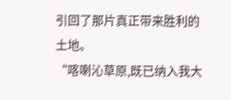引回了那片真正带来胜利的土地。
“喀喇沁草原,既已纳入我大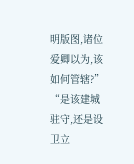明版图,诸位爱卿以为,该如何管辖?”
“是该建城驻守,还是设卫立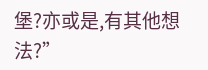堡?亦或是,有其他想法?”